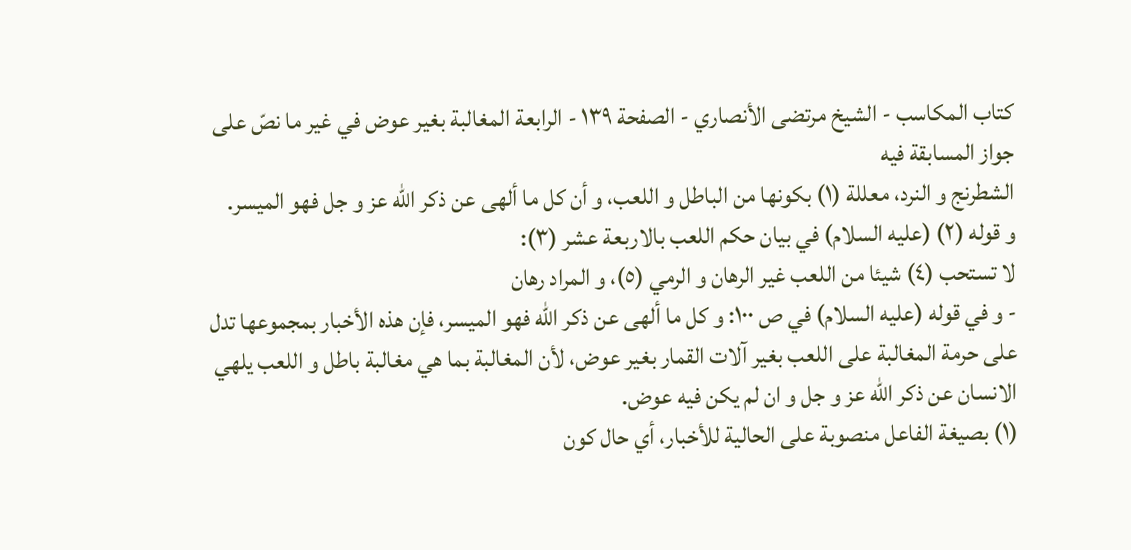كتاب المكاسب - الشيخ مرتضى الأنصاري - الصفحة ١٣٩ - الرابعة المغالبة بغير عوض في غير ما نصّ على جواز المسابقة فيه
الشطرنج و النرد، معللة (١) بكونها من الباطل و اللعب، و أن كل ما ألهى عن ذكر اللّه عز و جل فهو الميسر.
و قوله (٢) (عليه السلام) في بيان حكم اللعب بالاربعة عشر (٣):
لا تستحب (٤) شيئا من اللعب غير الرهان و الرمي (٥)، و المراد رهان
- و في قوله (عليه السلام) في ص ١٠٠: و كل ما ألهى عن ذكر اللّه فهو الميسر، فإن هذه الأخبار بمجموعها تدل على حرمة المغالبة على اللعب بغير آلات القمار بغير عوض، لأن المغالبة بما هي مغالبة باطل و اللعب يلهي الانسان عن ذكر اللّه عز و جل و ان لم يكن فيه عوض.
(١) بصيغة الفاعل منصوبة على الحالية للأخبار، أي حال كون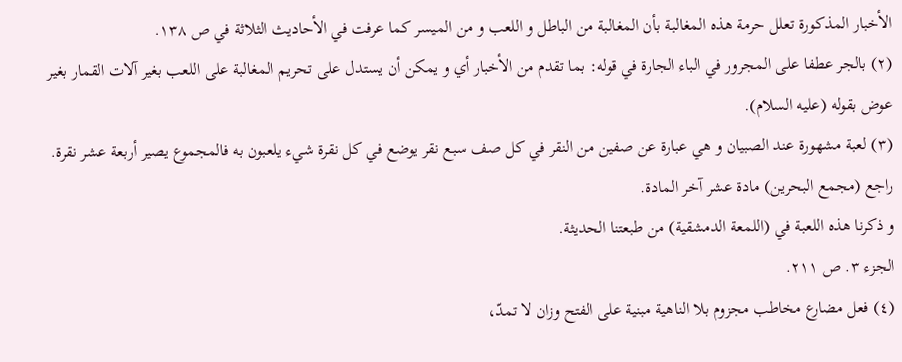الأخبار المذكورة تعلل حرمة هذه المغالبة بأن المغالبة من الباطل و اللعب و من الميسر كما عرفت في الأحاديث الثلاثة في ص ١٣٨.
(٢) بالجر عطفا على المجرور في الباء الجارة في قوله: بما تقدم من الأخبار أي و يمكن أن يستدل على تحريم المغالبة على اللعب بغير آلات القمار بغير عوض بقوله (عليه السلام).
(٣) لعبة مشهورة عند الصبيان و هي عبارة عن صفين من النقر في كل صف سبع نقر يوضع في كل نقرة شيء يلعبون به فالمجموع يصير أربعة عشر نقرة.
راجع (مجمع البحرين) مادة عشر آخر المادة.
و ذكرنا هذه اللعبة في (اللمعة الدمشقية) من طبعتنا الحديثة.
الجزء ٣. ص ٢١١.
(٤) فعل مضارع مخاطب مجزوم بلا الناهية مبنية على الفتح وزان لا تمدّ،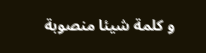و كلمة شيئا منصوبة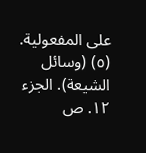على المفعولية.
(٥) (وسائل الشيعة). الجزء ١٢. ص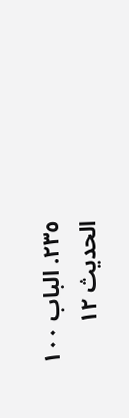٢٣٥. الباب ١٠٠ الحديث ١٢